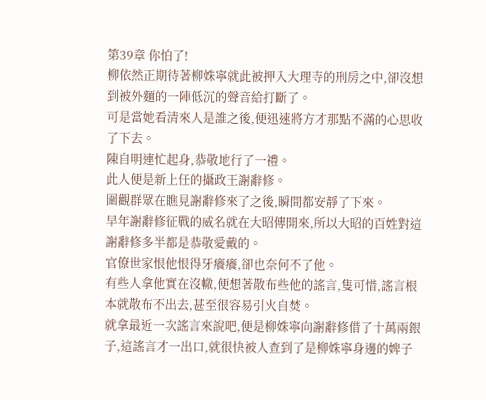第39章 你怕了!
柳依然正期待著柳姝寧就此被押入大理寺的刑房之中,卻沒想到被外麵的一陣低沉的聲音給打斷了。
可是當她看清來人是誰之後,便迅速將方才那點不滿的心思收了下去。
陳自明連忙起身,恭敬地行了一禮。
此人便是新上任的攝政王謝辭修。
圍觀群眾在瞧見謝辭修來了之後,瞬間都安靜了下來。
早年謝辭修征戰的威名就在大昭傳開來,所以大昭的百姓對這謝辭修多半都是恭敬愛戴的。
官僚世家恨他恨得牙癢癢,卻也奈何不了他。
有些人拿他實在沒轍,便想著散布些他的謠言,隻可惜,謠言根本就散布不出去,甚至很容易引火自焚。
就拿最近一次謠言來說吧,便是柳姝寧向謝辭修借了十萬兩銀子,這謠言才一出口,就很快被人查到了是柳姝寧身邊的婢子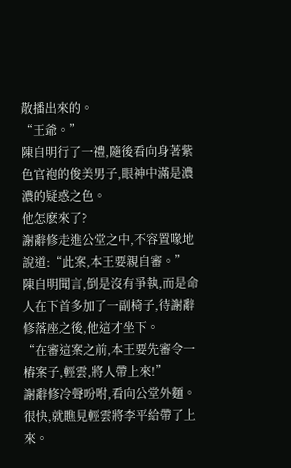散播出來的。
“王爺。”
陳自明行了一禮,隨後看向身著紫色官袍的俊美男子,眼神中滿是濃濃的疑惑之色。
他怎麽來了?
謝辭修走進公堂之中,不容置喙地說道:“此案,本王要親自審。”
陳自明聞言,倒是沒有爭執,而是命人在下首多加了一副椅子,待謝辭修落座之後,他這才坐下。
“在審這案之前,本王要先審令一樁案子,輕雲,將人帶上來!”
謝辭修冷聲吩咐,看向公堂外麵。
很快,就瞧見輕雲將李平給帶了上來。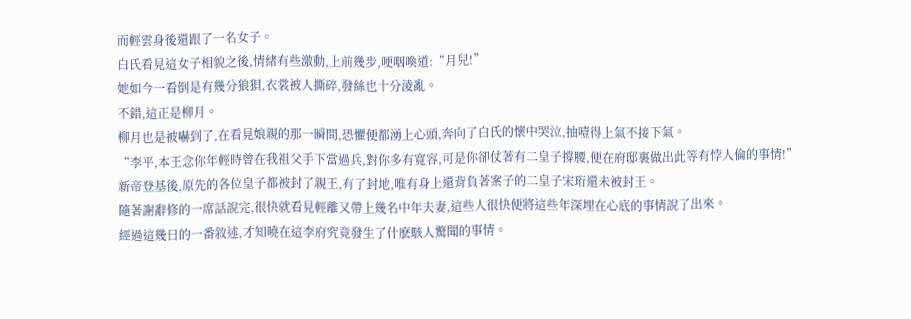而輕雲身後還跟了一名女子。
白氏看見這女子相貌之後,情緒有些激動,上前幾步,哽咽喚道:“月兒!”
她如今一看倒是有幾分狼狽,衣裳被人撕碎,發絲也十分淩亂。
不錯,這正是柳月。
柳月也是被嚇到了,在看見娘親的那一瞬間,恐懼便都湧上心頭,奔向了白氏的懷中哭泣,抽噎得上氣不接下氣。
“李平,本王念你年輕時曾在我祖父手下當過兵,對你多有寬容,可是你卻仗著有二皇子撐腰,便在府邸裏做出此等有悖人倫的事情!”
新帝登基後,原先的各位皇子都被封了親王,有了封地,唯有身上還背負著案子的二皇子宋珩還未被封王。
隨著謝辭修的一席話說完,很快就看見輕離又帶上幾名中年夫妻,這些人很快便將這些年深埋在心底的事情說了出來。
經過這幾日的一番敘述,才知曉在這李府究竟發生了什麽駭人驚聞的事情。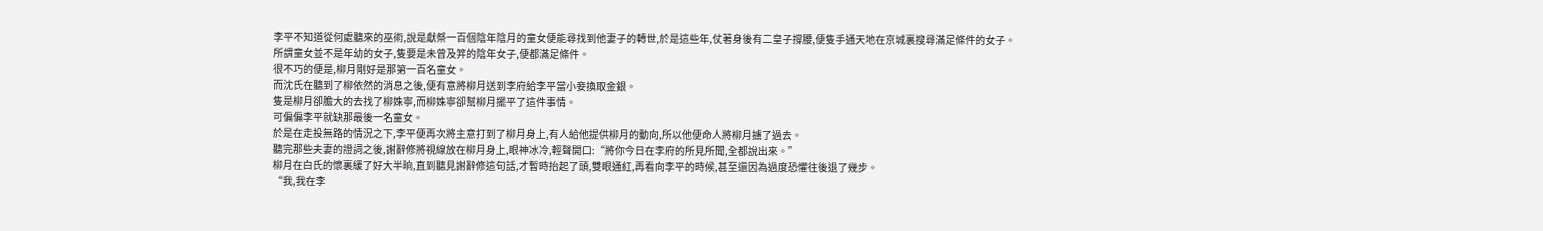李平不知道從何處聽來的巫術,說是獻祭一百個陰年陰月的童女便能尋找到他妻子的轉世,於是這些年,仗著身後有二皇子撐腰,便隻手通天地在京城裏搜尋滿足條件的女子。
所謂童女並不是年幼的女子,隻要是未曾及笄的陰年女子,便都滿足條件。
很不巧的便是,柳月剛好是那第一百名童女。
而沈氏在聽到了柳依然的消息之後,便有意將柳月送到李府給李平當小妾換取金銀。
隻是柳月卻膽大的去找了柳姝寧,而柳姝寧卻幫柳月擺平了這件事情。
可偏偏李平就缺那最後一名童女。
於是在走投無路的情況之下,李平便再次將主意打到了柳月身上,有人給他提供柳月的動向,所以他便命人將柳月擄了過去。
聽完那些夫妻的證詞之後,謝辭修將視線放在柳月身上,眼神冰冷,輕聲開口:“將你今日在李府的所見所聞,全都說出來。”
柳月在白氏的懷裏緩了好大半晌,直到聽見謝辭修這句話,才暫時抬起了頭,雙眼通紅,再看向李平的時候,甚至還因為過度恐懼往後退了幾步。
“我,我在李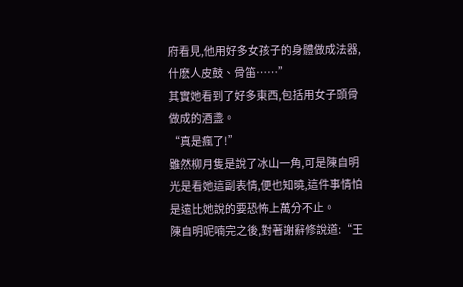府看見,他用好多女孩子的身體做成法器,什麽人皮鼓、骨笛……”
其實她看到了好多東西,包括用女子頭骨做成的酒盞。
“真是瘋了!”
雖然柳月隻是說了冰山一角,可是陳自明光是看她這副表情,便也知曉,這件事情怕是遠比她說的要恐怖上萬分不止。
陳自明呢喃完之後,對著謝辭修說道:“王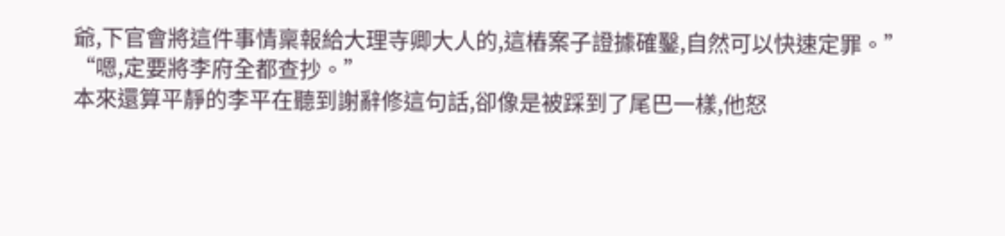爺,下官會將這件事情稟報給大理寺卿大人的,這樁案子證據確鑿,自然可以快速定罪。”
“嗯,定要將李府全都查抄。”
本來還算平靜的李平在聽到謝辭修這句話,卻像是被踩到了尾巴一樣,他怒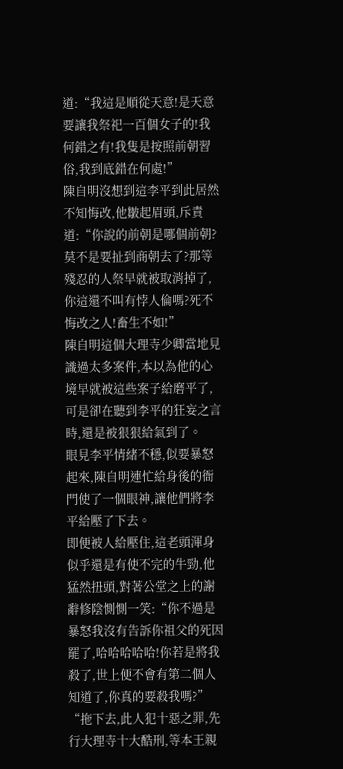道:“我這是順從天意!是天意要讓我祭祀一百個女子的!我何錯之有!我隻是按照前朝習俗,我到底錯在何處!”
陳自明沒想到這李平到此居然不知悔改,他皺起眉頭,斥責道:“你說的前朝是哪個前朝?莫不是要扯到商朝去了?那等殘忍的人祭早就被取消掉了,你這還不叫有悖人倫嗎?死不悔改之人!畜生不如!”
陳自明這個大理寺少卿當地見識過太多案件,本以為他的心境早就被這些案子給磨平了,可是卻在聽到李平的狂妄之言時,還是被狠狠給氣到了。
眼見李平情緒不穩,似要暴怒起來,陳自明連忙給身後的衙門使了一個眼神,讓他們將李平給壓了下去。
即便被人給壓住,這老頭渾身似乎還是有使不完的牛勁,他猛然扭頭,對著公堂之上的謝辭修陰惻惻一笑:“你不過是暴怒我沒有告訴你祖父的死因罷了,哈哈哈哈哈!你若是將我殺了,世上便不會有第二個人知道了,你真的要殺我嗎?”
“拖下去,此人犯十惡之罪,先行大理寺十大酷刑,等本王親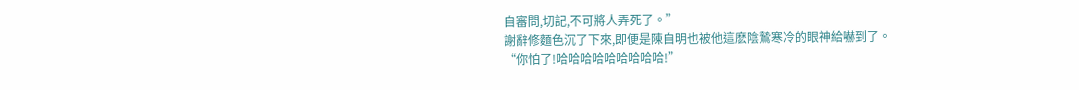自審問,切記,不可將人弄死了。”
謝辭修麵色沉了下來,即便是陳自明也被他這麽陰鷙寒冷的眼神給嚇到了。
“你怕了!哈哈哈哈哈哈哈哈哈!”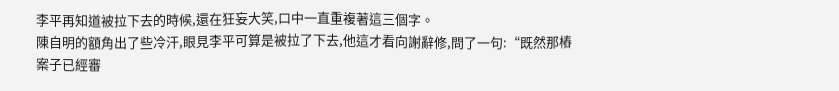李平再知道被拉下去的時候,還在狂妄大笑,口中一直重複著這三個字。
陳自明的額角出了些冷汗,眼見李平可算是被拉了下去,他這才看向謝辭修,問了一句:“既然那樁案子已經審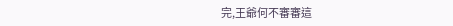完,王爺何不審審這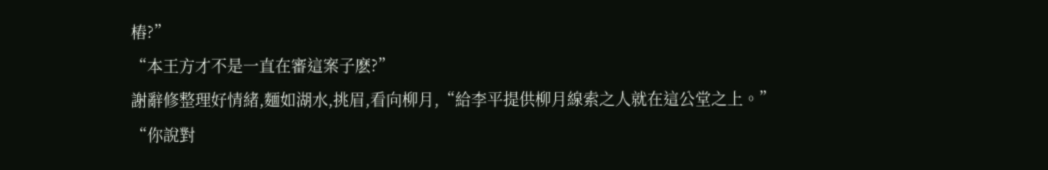樁?”
“本王方才不是一直在審這案子麽?”
謝辭修整理好情緒,麵如湖水,挑眉,看向柳月,“給李平提供柳月線索之人就在這公堂之上。”
“你說對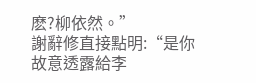麽?柳依然。”
謝辭修直接點明:“是你故意透露給李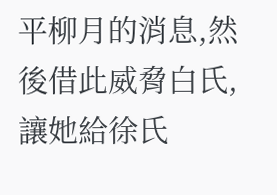平柳月的消息,然後借此威脅白氏,讓她給徐氏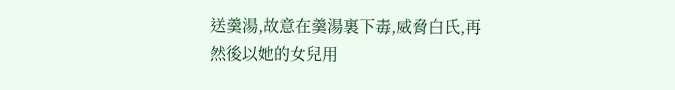送羹湯,故意在羹湯裏下毒,威脅白氏,再然後以她的女兒用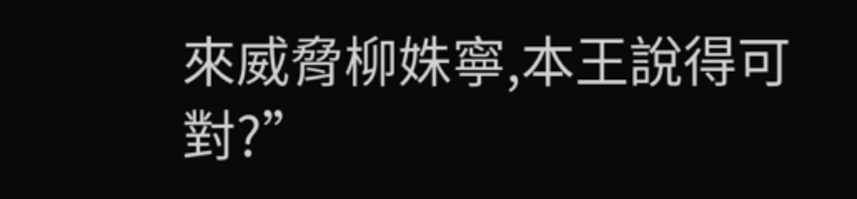來威脅柳姝寧,本王說得可對?”